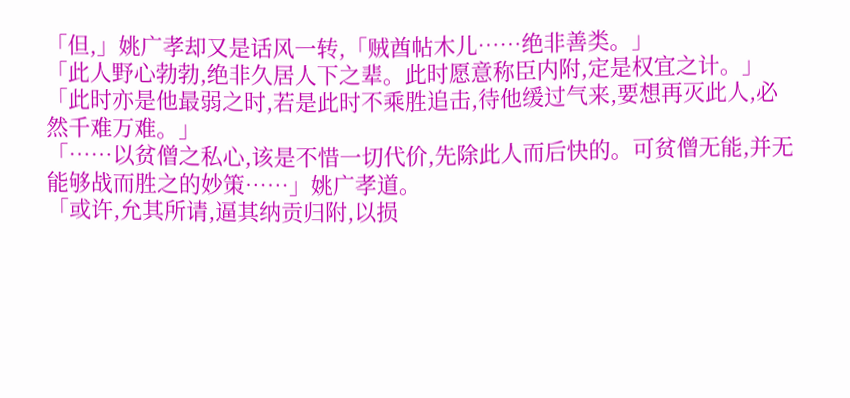「但,」姚广孝却又是话风一转,「贼酋帖木儿……绝非善类。」
「此人野心勃勃,绝非久居人下之辈。此时愿意称臣内附,定是权宜之计。」
「此时亦是他最弱之时,若是此时不乘胜追击,待他缓过气来,要想再灭此人,必然千难万难。」
「……以贫僧之私心,该是不惜一切代价,先除此人而后快的。可贫僧无能,并无能够战而胜之的妙策……」姚广孝道。
「或许,允其所请,逼其纳贡归附,以损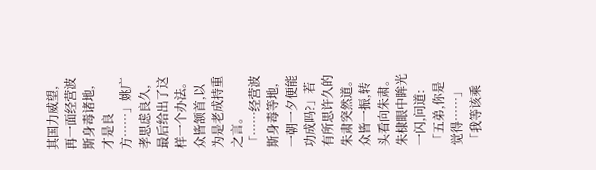其国力威望,再一面经营波斯身毒诸地,才是良方……」姚广孝思虑良久,最后给出了这样一个办法。
众皆颔首,以为是老成持重之言。
「……经营波斯身毒等地,一朝一夕便能功成吗?」若有所思许久的朱肃突然道。
众皆一振,转头看向朱肃。朱棣眼中眸光一闪,问道:「五弟,你是觉得……」
「我等该乘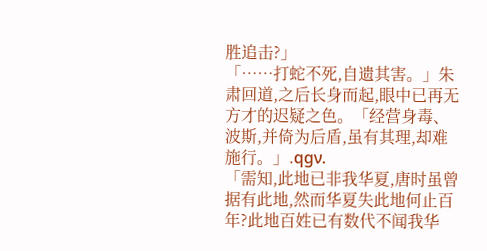胜追击?」
「……打蛇不死,自遗其害。」朱肃回道,之后长身而起,眼中已再无方才的迟疑之色。「经营身毒、波斯,并倚为后盾,虽有其理,却难施行。」.qgν.
「需知,此地已非我华夏,唐时虽曾据有此地,然而华夏失此地何止百年?此地百姓已有数代不闻我华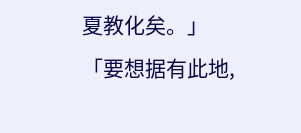夏教化矣。」
「要想据有此地,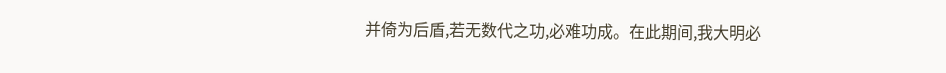并倚为后盾,若无数代之功,必难功成。在此期间,我大明必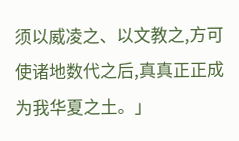须以威凌之、以文教之,方可使诸地数代之后,真真正正成为我华夏之土。」